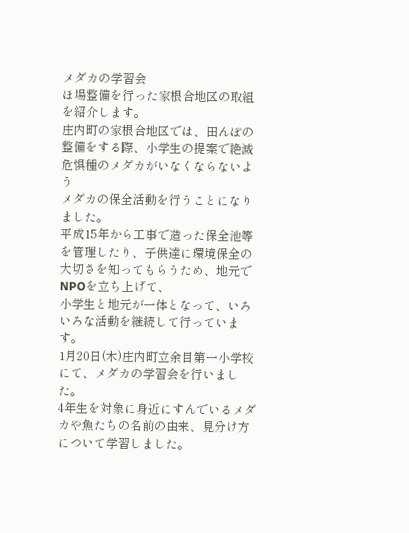メダカの学習会
ほ場整備を行った家根合地区の取組を紹介します。
庄内町の家根合地区では、田んぼの整備をする際、小学生の提案で絶滅危惧種のメダカがいなくならないよう
メダカの保全活動を行うことになりました。
平成15年から工事で造った保全池等を管理したり、子供達に環境保全の大切さを知ってもらうため、地元でNPOを立ち上げて、
小学生と地元が一体となって、いろいろな活動を継続して行っています。
1月20日(木)庄内町立余目第一小学校にて、メダカの学習会を行いました。
4年生を対象に身近にすんでいるメダカや魚たちの名前の由来、見分け方について学習しました。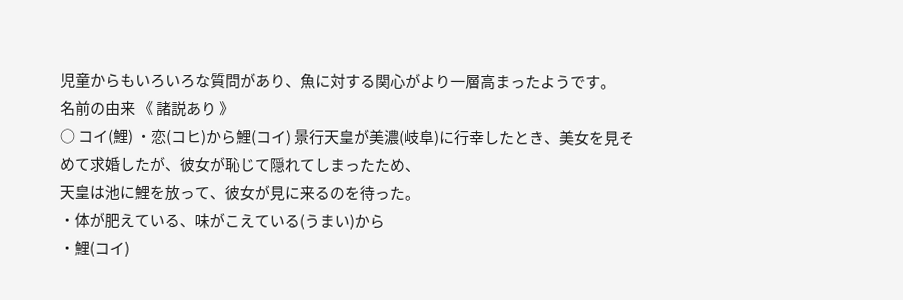児童からもいろいろな質問があり、魚に対する関心がより一層高まったようです。
名前の由来 《 諸説あり 》
○ コイ(鯉) ・恋(コヒ)から鯉(コイ) 景行天皇が美濃(岐阜)に行幸したとき、美女を見そめて求婚したが、彼女が恥じて隠れてしまったため、
天皇は池に鯉を放って、彼女が見に来るのを待った。
・体が肥えている、味がこえている(うまい)から
・鯉(コイ)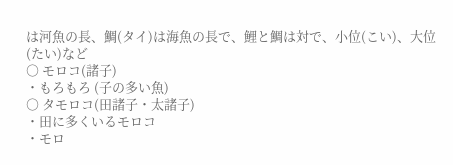は河魚の長、鯛(タイ)は海魚の長で、鯉と鯛は対で、小位(こい)、大位(たい)など
○ モロコ(諸子)
・もろもろ (子の多い魚)
○ タモロコ(田諸子・太諸子)
・田に多くいるモロコ
・モロ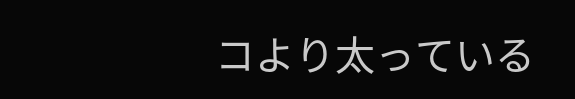コより太っている